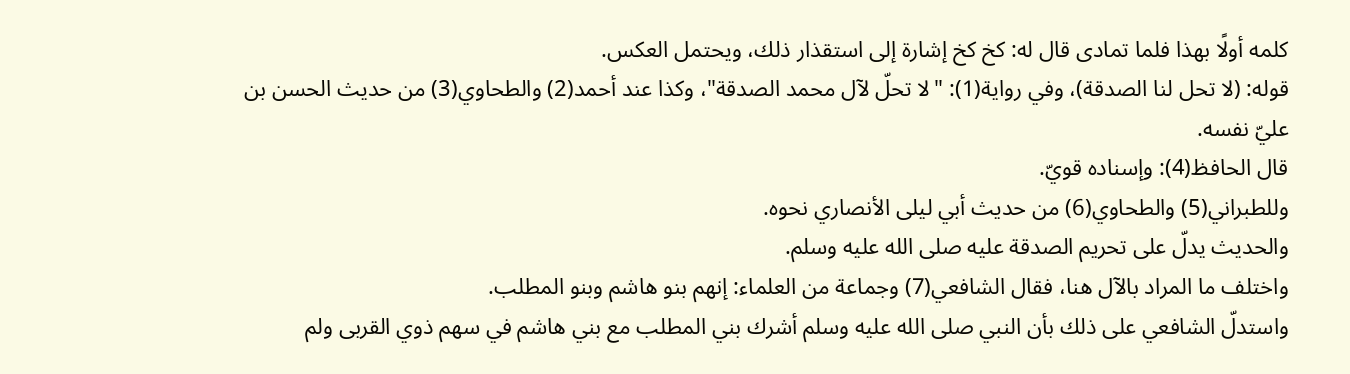كلمه أولًا بهذا فلما تمادى قال له: كخ كخ إشارة إلى استقذار ذلك، ويحتمل العكس.
قوله: (لا تحل لنا الصدقة)، وفي رواية(1): "لا تحلّ لآل محمد الصدقة"، وكذا عند أحمد(2) والطحاوي(3) من حديث الحسن بن عليّ نفسه.
قال الحافظ(4): وإسناده قويّ.
وللطبراني(5) والطحاوي(6) من حديث أبي ليلى الأنصاري نحوه.
والحديث يدلّ على تحريم الصدقة عليه صلى الله عليه وسلم.
واختلف ما المراد بالآل هنا، فقال الشافعي(7) وجماعة من العلماء: إنهم بنو هاشم وبنو المطلب.
واستدلّ الشافعي على ذلك بأن النبي صلى الله عليه وسلم أشرك بني المطلب مع بني هاشم في سهم ذوي القربى ولم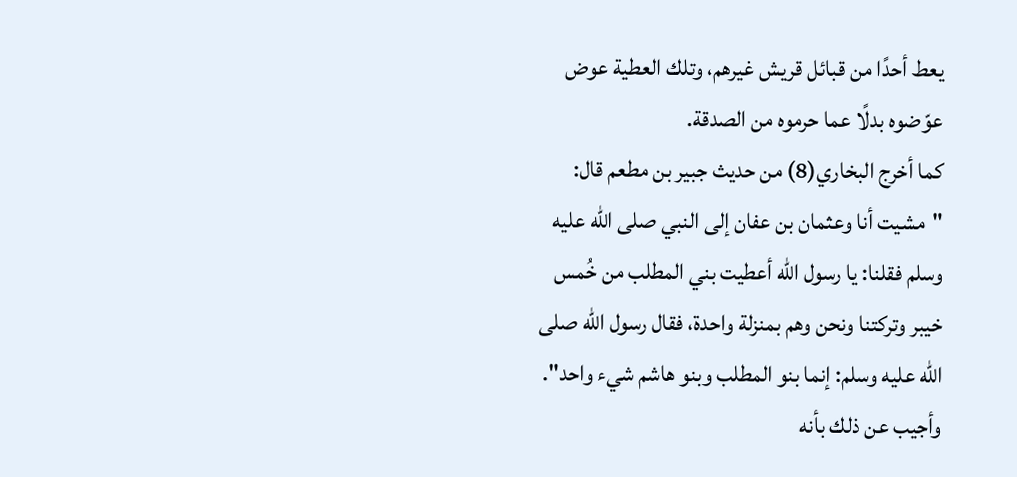يعط أحدًا من قبائل قريش غيرهم، وتلك العطية عوض عوّضوه بدلًا عما حرموه من الصدقة.
كما أخرج البخاري(8) من حديث جبير بن مطعم قال: "مشيت أنا وعثمان بن عفان إلى النبي صلى الله عليه وسلم فقلنا: يا رسول الله أعطيت بني المطلب من خُمس خيبر وتركتنا ونحن وهم بمنزلة واحدة، فقال رسول الله صلى الله عليه وسلم: إنما بنو المطلب وبنو هاشم شيء واحد".
وأجيب عن ذلك بأنه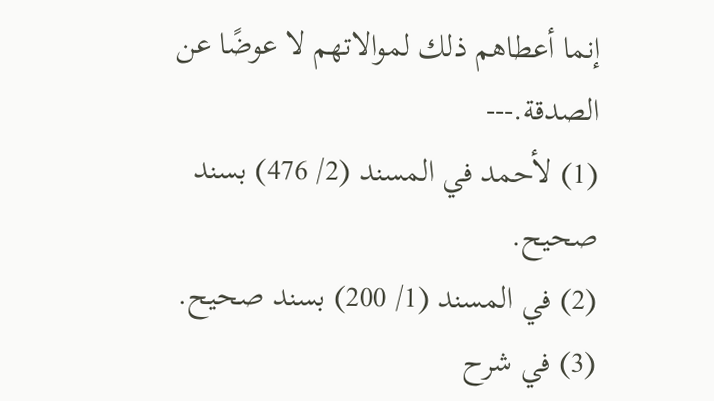إنما أعطاهم ذلك لموالاتهم لا عوضًا عن الصدقة.---
(1) لأحمد في المسند (2/ 476) بسند صحيح.
(2) في المسند (1/ 200) بسند صحيح.
(3) في شرح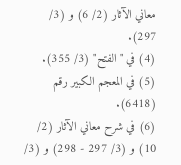معاني الآثار (2/ 6) و (3/ 297).
(4) في "الفتح" (3/ 355).
(5) في المعجم الكبير رقم (6418).
(6) في شرح معاني الآثار (2/ 10) و (3/ 297 - 298) و (3/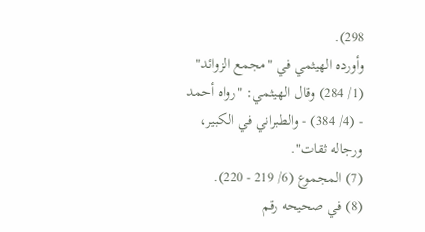298).
وأورده الهيثمي في "مجمع الزوائد" (1/ 284) وقال الهيثمي: "رواه أحمد - (4/ 384) - والطبراني في الكبير، ورجاله ثقات".
(7) المجموع (6/ 219 - 220).
(8) في صحيحه رقم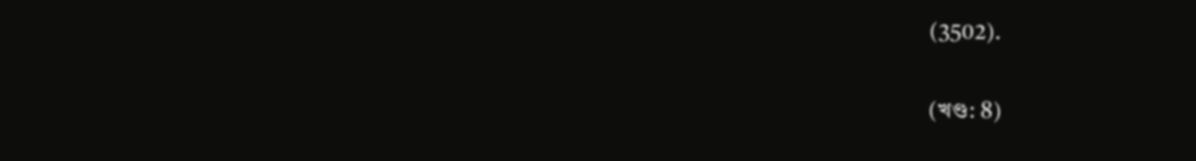(3502).

(খণ্ড: 8)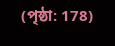(পৃষ্ঠা: 178)